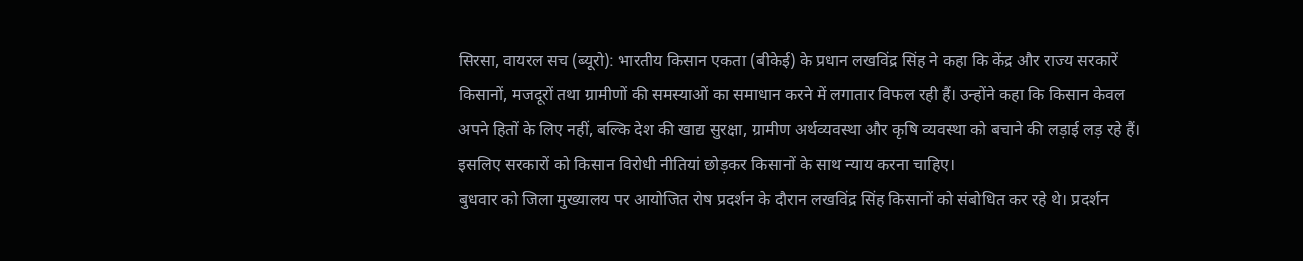सिरसा, वायरल सच (ब्यूरो): भारतीय किसान एकता (बीकेई) के प्रधान लखविंद्र सिंह ने कहा कि केंद्र और राज्य सरकारें किसानों, मजदूरों तथा ग्रामीणों की समस्याओं का समाधान करने में लगातार विफल रही हैं। उन्होंने कहा कि किसान केवल अपने हितों के लिए नहीं, बल्कि देश की खाद्य सुरक्षा, ग्रामीण अर्थव्यवस्था और कृषि व्यवस्था को बचाने की लड़ाई लड़ रहे हैं। इसलिए सरकारों को किसान विरोधी नीतियां छोड़कर किसानों के साथ न्याय करना चाहिए।
बुधवार को जिला मुख्यालय पर आयोजित रोष प्रदर्शन के दौरान लखविंद्र सिंह किसानों को संबोधित कर रहे थे। प्रदर्शन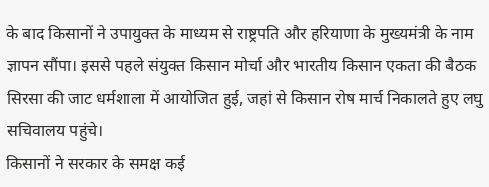के बाद किसानों ने उपायुक्त के माध्यम से राष्ट्रपति और हरियाणा के मुख्यमंत्री के नाम ज्ञापन सौंपा। इससे पहले संयुक्त किसान मोर्चा और भारतीय किसान एकता की बैठक सिरसा की जाट धर्मशाला में आयोजित हुई, जहां से किसान रोष मार्च निकालते हुए लघु सचिवालय पहुंचे।
किसानों ने सरकार के समक्ष कई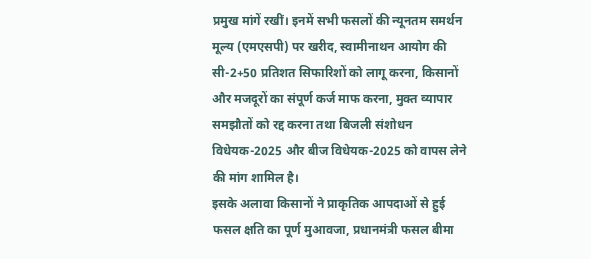प्रमुख मांगें रखीं। इनमें सभी फसलों की न्यूनतम समर्थन मूल्य (एमएसपी) पर खरीद, स्वामीनाथन आयोग की सी-2+50 प्रतिशत सिफारिशों को लागू करना, किसानों और मजदूरों का संपूर्ण कर्ज माफ करना, मुक्त व्यापार समझौतों को रद्द करना तथा बिजली संशोधन विधेयक-2025 और बीज विधेयक-2025 को वापस लेने की मांग शामिल है।
इसके अलावा किसानों ने प्राकृतिक आपदाओं से हुई फसल क्षति का पूर्ण मुआवजा, प्रधानमंत्री फसल बीमा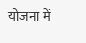योजना में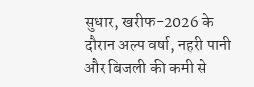सुधार, खरीफ-2026 के दौरान अल्प वर्षा, नहरी पानी और बिजली की कमी से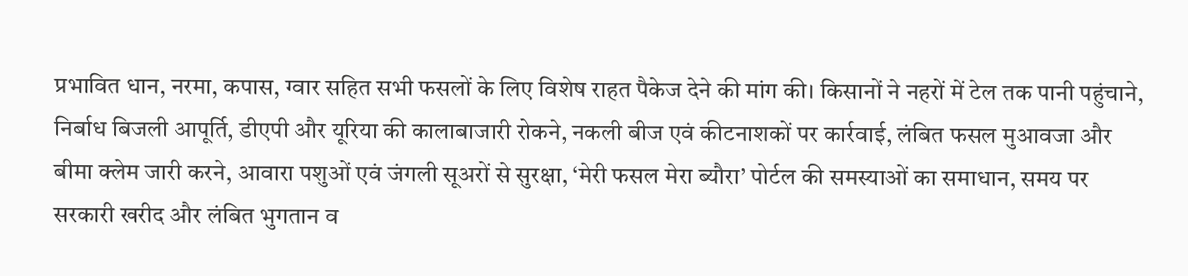प्रभावित धान, नरमा, कपास, ग्वार सहित सभी फसलों के लिए विशेष राहत पैकेज देने की मांग की। किसानों ने नहरों में टेल तक पानी पहुंचाने, निर्बाध बिजली आपूर्ति, डीएपी और यूरिया की कालाबाजारी रोकने, नकली बीज एवं कीटनाशकों पर कार्रवाई, लंबित फसल मुआवजा और बीमा क्लेम जारी करने, आवारा पशुओं एवं जंगली सूअरों से सुरक्षा, ‘मेरी फसल मेरा ब्यौरा’ पोर्टल की समस्याओं का समाधान, समय पर सरकारी खरीद और लंबित भुगतान व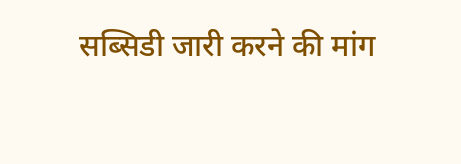सब्सिडी जारी करने की मांग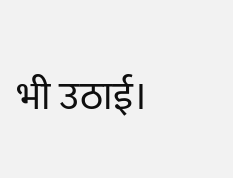भी उठाई।